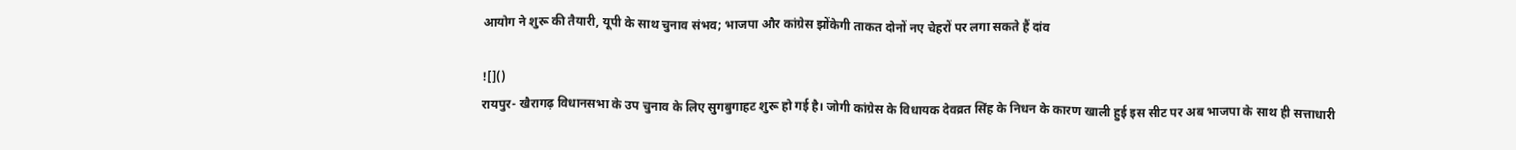आयोग ने शुरू की तैयारी, यूपी के साथ चुनाव संभव; भाजपा और कांग्रेस झोंकेगी ताकत दोनों नए चेहरों पर लगा सकते हैं दांव

![]()
रायपुर- खैरागढ़ विधानसभा के उप चुनाव के लिए सुगबुगाहट शुरू हो गई है। जोगी कांग्रेस के विधायक देवव्रत सिंह के निधन के कारण खाली हुई इस सीट पर अब भाजपा के साथ ही सत्ताधारी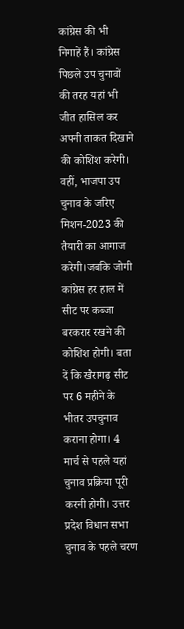कांग्रेस की भी निगाहें हैं। कांग्रेस पिछले उप चुनावों की तरह यहां भी जीत हासिल कर अपनी ताकत दिखाने की कोशिश करेगी। वहीं, भाजपा उप चुनाव के जरिए मिशन-2023 की तैयारी का आगाज करेगी।जबकि जोगी कांग्रेस हर हाल में सीट पर कब्जा बरकरार रखने की कोशिश होगी। बता दें कि खैरागढ़ सीट पर 6 महीने के भीतर उपचुनाव कराना होगा। 4 मार्च से पहले यहां चुनाव प्रक्रिया पूरी करनी होगी। उत्तर प्रदेश विधान सभा चुनाव के पहले चरण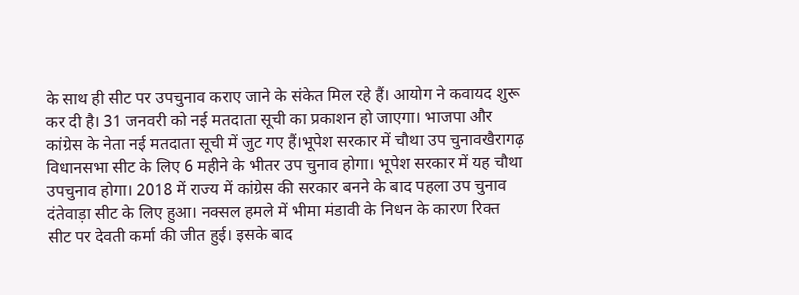के साथ ही सीट पर उपचुनाव कराए जाने के संकेत मिल रहे हैं। आयोग ने कवायद शुरू कर दी है। 31 जनवरी को नई मतदाता सूची का प्रकाशन हो जाएगा। भाजपा और कांग्रेस के नेता नई मतदाता सूची में जुट गए हैं।भूपेश सरकार में चौथा उप चुनावखैरागढ़ विधानसभा सीट के लिए 6 महीने के भीतर उप चुनाव होगा। भूपेश सरकार में यह चौथा उपचुनाव होगा। 2018 में राज्य में कांग्रेस की सरकार बनने के बाद पहला उप चुनाव दंतेवाड़ा सीट के लिए हुआ। नक्सल हमले में भीमा मंडावी के निधन के कारण रिक्त सीट पर देवती कर्मा की जीत हुई। इसके बाद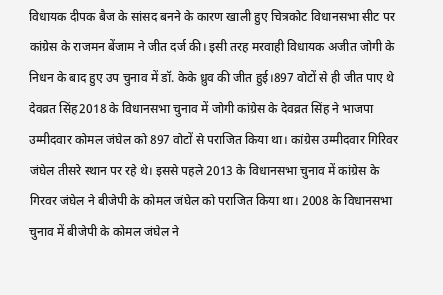विधायक दीपक बैज के सांसद बनने के कारण खाली हुए चित्रकोट विधानसभा सीट पर कांग्रेस के राजमन बेंजाम ने जीत दर्ज की। इसी तरह मरवाही विधायक अजीत जोगी के निधन के बाद हुए उप चुनाव में डॉ. केके ध्रुव की जीत हुई।897 वोटों से ही जीत पाए थे देवव्रत सिंह2018 के विधानसभा चुनाव में जोगी कांग्रेस के देवव्रत सिंह ने भाजपा उम्मीदवार कोमल जंघेल को 897 वोटों से पराजित किया था। कांग्रेस उम्मीदवार गिरिवर जंघेल तीसरे स्थान पर रहे थे। इससे पहले 2013 के विधानसभा चुनाव में कांग्रेस के गिरवर जंघेल ने बीजेपी के कोमल जंघेल को पराजित किया था। 2008 के विधानसभा चुनाव में बीजेपी के कोमल जंघेल ने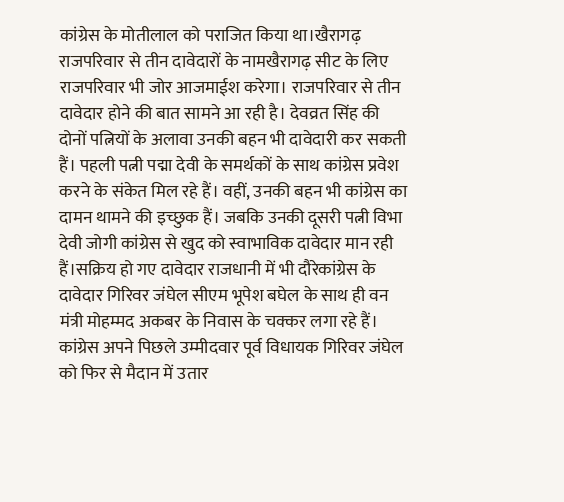कांग्रेस के मोतीलाल को पराजित किया था।खैरागढ़ राजपरिवार से तीन दावेदारों के नामखैरागढ़ सीट के लिए राजपरिवार भी जोर आजमाईश करेगा। राजपरिवार से तीन दावेदार होने की बात सामने आ रही है। देवव्रत सिंह की दोनों पत्नियों के अलावा उनकी बहन भी दावेदारी कर सकती हैं। पहली पत्नी पद्मा देवी के समर्थकों के साथ कांग्रेस प्रवेश करने के संकेत मिल रहे हैं। वहीं, उनकी बहन भी कांग्रेस का दामन थामने की इच्छुक हैं। जबकि उनकी दूसरी पत्नी विभा देवी जोगी कांग्रेस से खुद को स्वाभाविक दावेदार मान रही हैं।सक्रिय हो गए दावेदार राजधानी में भी दौरेकांग्रेस के दावेदार गिरिवर जंघेल सीएम भूपेश बघेल के साथ ही वन मंत्री मोहम्मद अकबर के निवास के चक्कर लगा रहे हैं। कांग्रेस अपने पिछले उम्मीदवार पूर्व विधायक गिरिवर जंघेल को फिर से मैदान में उतार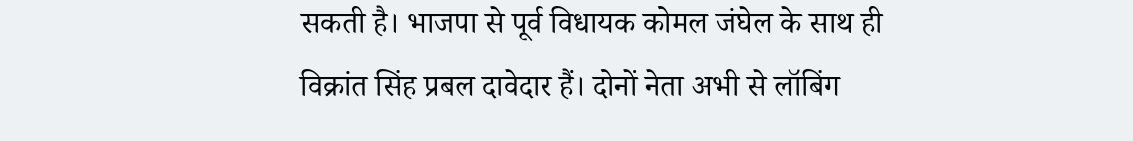सकती है। भाजपा से पूर्व विधायक कोमल जंघेल के साथ ही विक्रांत सिंह प्रबल दावेदार हैं। दोनों नेता अभी से लॉबिंग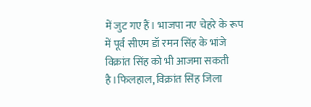में जुट गए हैं। भाजपा नए चेहरे के रूप में पूर्व सीएम डॉ रमन सिंह के भांजे विक्रांत सिंह को भी आजमा सकती है।फिलहाल, विक्रांत सिंह जिला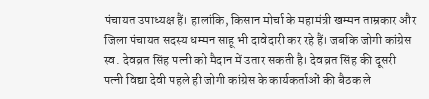पंचायत उपाध्यक्ष हैं। हालांकि, किसान मोर्चा के महामंत्री खम्मन ताम्रकार और जिला पंचायत सदस्य धम्मन साहू भी दावेदारी कर रहे हैं। जबकि जोगी कांग्रेस स्व. देवव्रत सिंह पत्नी को मैदान में उतार सकती है। देवव्रत सिंह की दूसरी पत्नी विद्या देवी पहले ही जोगी कांग्रेस के कार्यकर्ताओं की बैठक ले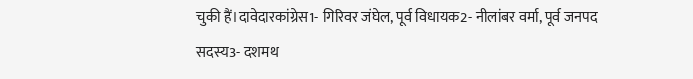चुकी हैं।दावेदारकांग्रेस1- गिरिवर जंघेल, पूर्व विधायक2- नीलांबर वर्मा, पूर्व जनपद सदस्य3- दशमथ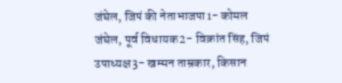जंघेल, जिपं की नेताभाजपा1- कोमल जंघेल, पूर्व विधायक2- विक्रांत सिंह, जिपं उपाध्यक्ष3- खम्मन ताम्रकार, किसान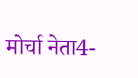मोर्चा नेता4-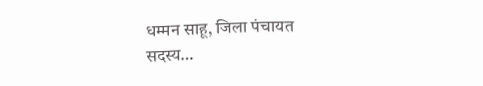धम्मन साहू, जिला पंचायत सदस्य…